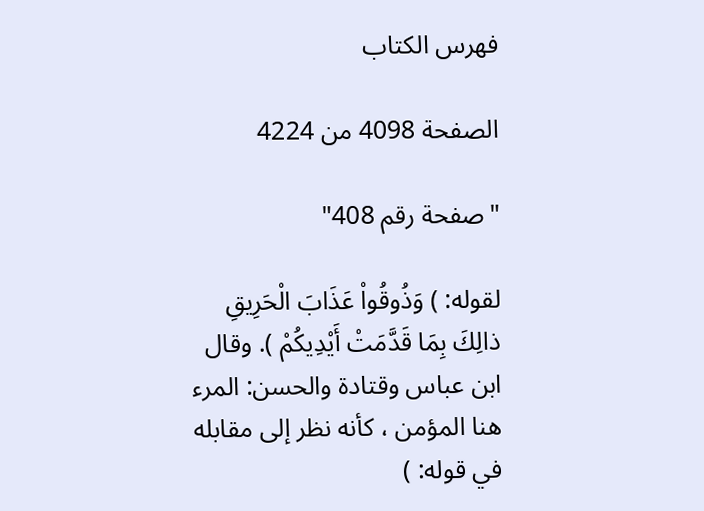فهرس الكتاب

الصفحة 4098 من 4224

"صفحة رقم 408"

لقوله: ) وَذُوقُواْ عَذَابَ الْحَرِيقِ ذالِكَ بِمَا قَدَّمَتْ أَيْدِيكُمْ ). وقال ابن عباس وقتادة والحسن: المرء هنا المؤمن ، كأنه نظر إلى مقابله في قوله: )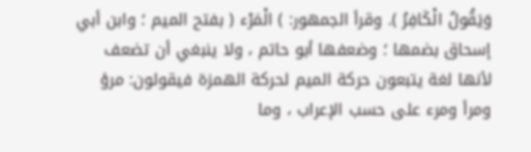وَيَقُولُ الْكَافِرُ ). وقرأ الجمهور: ) الْمَرْء ( بفتح الميم ؛ وابن أبي إسحاق بضمها ؛ وضعفها أبو حاتم ، ولا ينبغي أن تضعف لأنها لغة يتبعون حركة الميم لحركة الهمزة فيقولون: مرؤ ومرأ ومرء على حسب الإعراب ، وما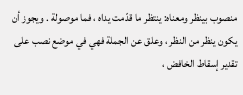منصوب بينظر ومعناه: ينتظر ما قدّمت يداه ، فما موصولة . ويجوز أن يكون ينظر من النظر ، وعلق عن الجملة فهي في موضع نصب على تقدير إسقاط الخافض ،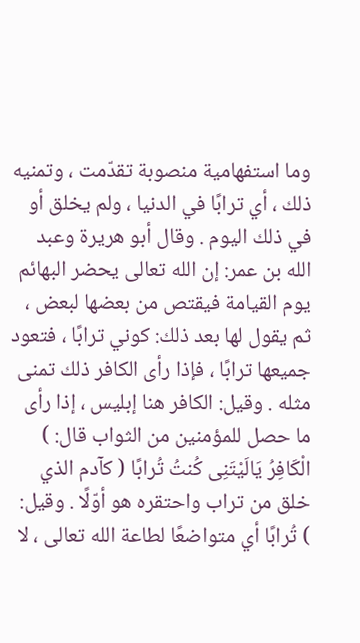وما استفهامية منصوبة تقدّمت ، وتمنيه ذلك ، أي ترابًا في الدنيا ، ولم يخلق أو في ذلك اليوم . وقال أبو هريرة وعبد الله بن عمر: إن الله تعالى يحضر البهائم يوم القيامة فيقتص من بعضها لبعض ، ثم يقول لها بعد ذلك: كوني ترابًا ، فتعود جميعها ترابًا ، فإذا رأى الكافر ذلك تمنى مثله . وقيل: الكافر هنا إبليس ، إذا رأى ما حصل للمؤمنين من الثواب قال: ) الْكَافِرُ يَالَيْتَنِى كُنتُ تُرابًا ( كآدم الذي خلق من تراب واحتقره هو أوّلًا . وقيل: ) تُرابًا أي متواضعًا لطاعة الله تعالى ، لا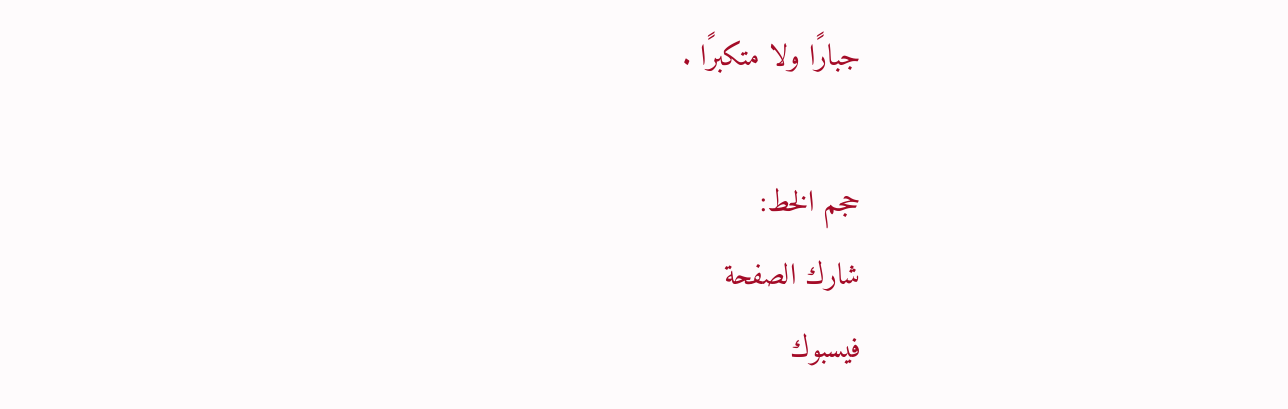جبارًا ولا متكبرًا .

حجم الخط:
شارك الصفحة
فيسبوك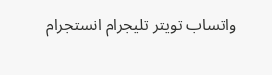واتساب تويتر تليجرام انستجرام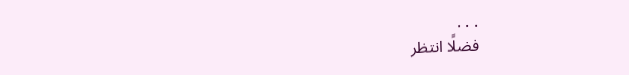. . .
فضلًا انتظر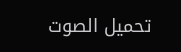تحميل الصوت